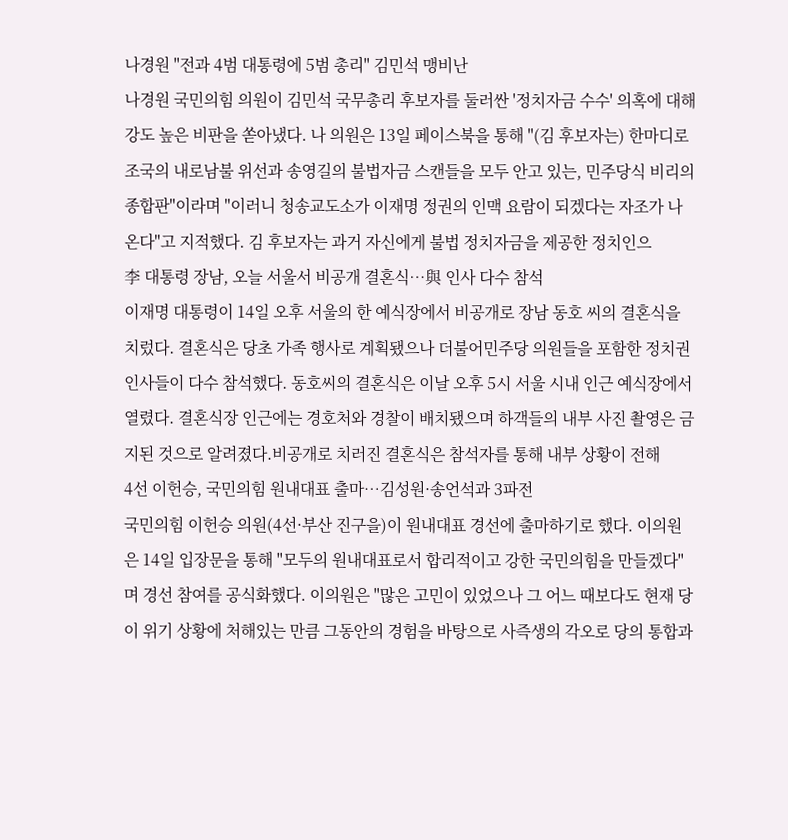나경원 "전과 4범 대통령에 5범 총리" 김민석 맹비난
나경원 국민의힘 의원이 김민석 국무총리 후보자를 둘러싼 '정치자금 수수' 의혹에 대해 강도 높은 비판을 쏟아냈다. 나 의원은 13일 페이스북을 통해 "(김 후보자는) 한마디로 조국의 내로남불 위선과 송영길의 불법자금 스캔들을 모두 안고 있는, 민주당식 비리의 종합판"이라며 "이러니 청송교도소가 이재명 정권의 인맥 요람이 되겠다는 자조가 나온다"고 지적했다. 김 후보자는 과거 자신에게 불법 정치자금을 제공한 정치인으
李 대통령 장남, 오늘 서울서 비공개 결혼식…與 인사 다수 참석
이재명 대통령이 14일 오후 서울의 한 예식장에서 비공개로 장남 동호 씨의 결혼식을 치렀다. 결혼식은 당초 가족 행사로 계획됐으나 더불어민주당 의원들을 포함한 정치권 인사들이 다수 참석했다. 동호씨의 결혼식은 이날 오후 5시 서울 시내 인근 예식장에서 열렸다. 결혼식장 인근에는 경호처와 경찰이 배치됐으며 하객들의 내부 사진 촬영은 금지된 것으로 알려졌다.비공개로 치러진 결혼식은 참석자를 통해 내부 상황이 전해
4선 이헌승, 국민의힘 원내대표 출마…김성원·송언석과 3파전
국민의힘 이헌승 의원(4선·부산 진구을)이 원내대표 경선에 출마하기로 했다. 이의원은 14일 입장문을 통해 "모두의 원내대표로서 합리적이고 강한 국민의힘을 만들겠다"며 경선 참여를 공식화했다. 이의원은 "많은 고민이 있었으나 그 어느 때보다도 현재 당이 위기 상황에 처해있는 만큼 그동안의 경험을 바탕으로 사즉생의 각오로 당의 통합과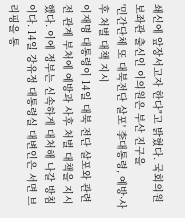쇄신에 앞장서고자 한다"고 밝혔다. 국회의원 보좌관 출신인 이의원은 부산 진구을
'민간단체 또 대북전단 살포' 李대통령, 예방·사후 처벌 대책 지시
이재명 대통령이 14일 대북 전단 살포와 관련 전 관계 부처에 예방과 사후 처벌 대책을 지시했다. 이에 정부는 신속하게 대처해 나갈 방침이다. 14일 강유정 대통령실 대변인은 서면 브리핑을 통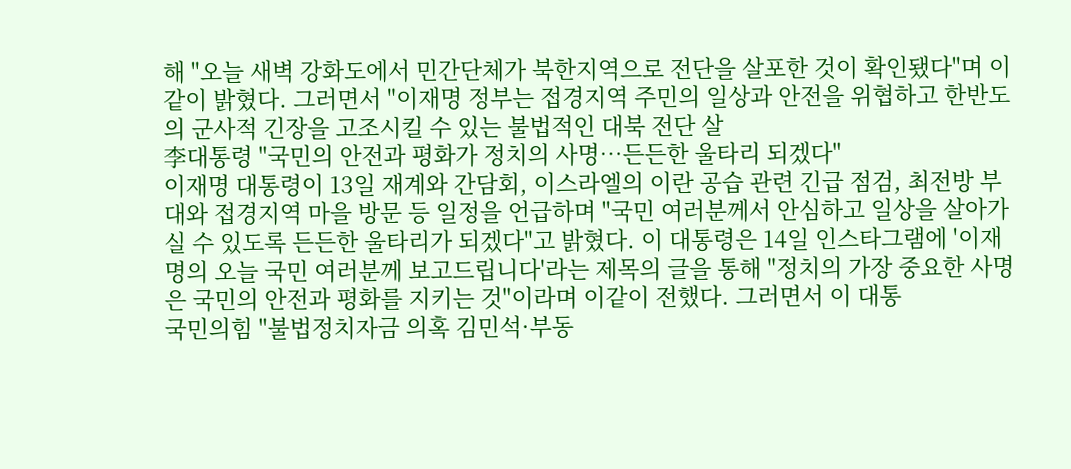해 "오늘 새벽 강화도에서 민간단체가 북한지역으로 전단을 살포한 것이 확인됐다"며 이같이 밝혔다. 그러면서 "이재명 정부는 접경지역 주민의 일상과 안전을 위협하고 한반도의 군사적 긴장을 고조시킬 수 있는 불법적인 대북 전단 살
李대통령 "국민의 안전과 평화가 정치의 사명…든든한 울타리 되겠다"
이재명 대통령이 13일 재계와 간담회, 이스라엘의 이란 공습 관련 긴급 점검, 최전방 부대와 접경지역 마을 방문 등 일정을 언급하며 "국민 여러분께서 안심하고 일상을 살아가실 수 있도록 든든한 울타리가 되겠다"고 밝혔다. 이 대통령은 14일 인스타그램에 '이재명의 오늘 국민 여러분께 보고드립니다'라는 제목의 글을 통해 "정치의 가장 중요한 사명은 국민의 안전과 평화를 지키는 것"이라며 이같이 전했다. 그러면서 이 대통
국민의힘 "불법정치자금 의혹 김민석·부동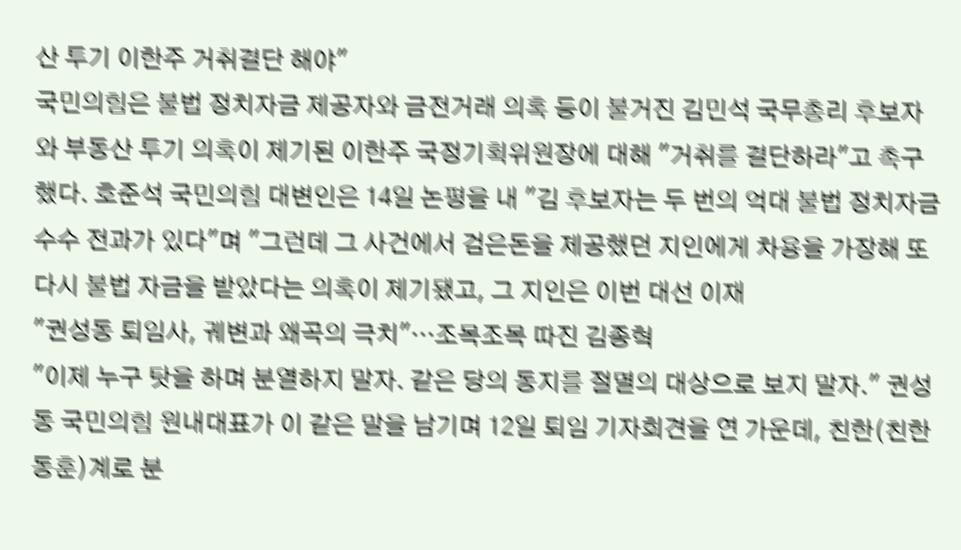산 투기 이한주 거취결단 해야"
국민의힘은 불법 정치자금 제공자와 금전거래 의혹 등이 불거진 김민석 국무총리 후보자와 부동산 투기 의혹이 제기된 이한주 국정기획위원장에 대해 "거취를 결단하라"고 촉구했다. 호준석 국민의힘 대변인은 14일 논평을 내 "김 후보자는 두 번의 억대 불법 정치자금 수수 전과가 있다"며 "그런데 그 사건에서 검은돈을 제공했던 지인에게 차용을 가장해 또다시 불법 자금을 받았다는 의혹이 제기됐고, 그 지인은 이번 대선 이재
"권성동 퇴임사, 궤변과 왜곡의 극치"…조목조목 따진 김종혁
"이제 누구 탓을 하며 분열하지 말자. 같은 당의 동지를 절멸의 대상으로 보지 말자." 권성동 국민의힘 원내대표가 이 같은 말을 남기며 12일 퇴임 기자회견을 연 가운데, 친한(친한동훈)계로 분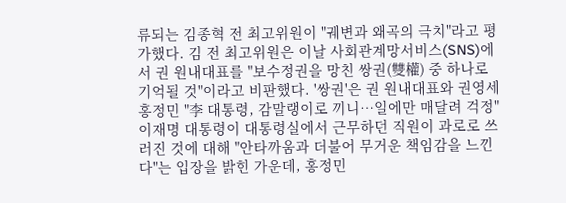류되는 김종혁 전 최고위원이 "궤변과 왜곡의 극치"라고 평가했다. 김 전 최고위원은 이날 사회관계망서비스(SNS)에서 권 원내대표를 "보수정권을 망친 쌍권(雙權) 중 하나로 기억될 것"이라고 비판했다. '쌍권'은 권 원내대표와 권영세
홍정민 "李 대통령, 감말랭이로 끼니…일에만 매달려 걱정"
이재명 대통령이 대통령실에서 근무하던 직원이 과로로 쓰러진 것에 대해 "안타까움과 더불어 무거운 책임감을 느낀다"는 입장을 밝힌 가운데, 홍정민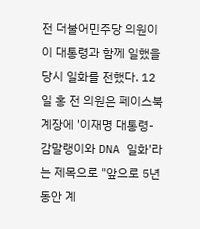전 더불어민주당 의원이 이 대통령과 함께 일했을 당시 일화를 전했다. 12일 홍 전 의원은 페이스북 계장에 '이재명 대통령-감말랭이와 DNA 일화'라는 제목으로 "앞으로 5년 동안 계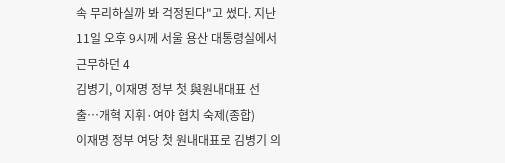속 무리하실까 봐 걱정된다"고 썼다. 지난 11일 오후 9시께 서울 용산 대통령실에서 근무하던 4
김병기, 이재명 정부 첫 與원내대표 선출…개혁 지휘·여야 협치 숙제(종합)
이재명 정부 여당 첫 원내대표로 김병기 의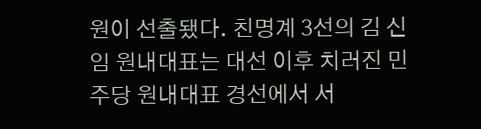원이 선출됐다. 친명계 3선의 김 신임 원내대표는 대선 이후 치러진 민주당 원내대표 경선에서 서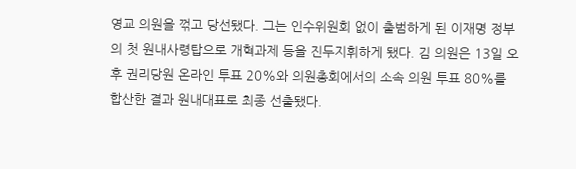영교 의원을 꺾고 당선됐다. 그는 인수위원회 없이 출범하게 된 이재명 정부의 첫 원내사령탑으로 개혁과제 등을 진두지휘하게 됐다. 김 의원은 13일 오후 권리당원 온라인 투표 20%와 의원총회에서의 소속 의원 투표 80%를 합산한 결과 원내대표로 최종 선출됐다.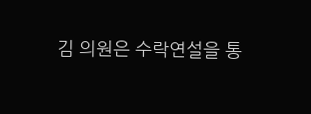김 의원은 수락연설을 통